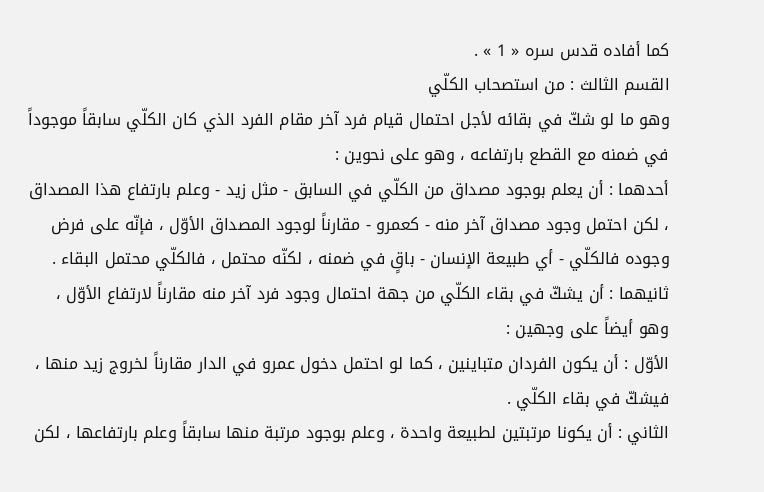كما أفاده قدس سره « 1 » .
القسم الثالث : من استصحاب الكلّي
وهو ما لو شكّ في بقائه لأجل احتمال قيام فرد آخر مقام الفرد الذي كان الكلّي سابقاً موجوداً في ضمنه مع القطع بارتفاعه ، وهو على نحوين :
أحدهما : أن يعلم بوجود مصداق من الكلّي في السابق - مثل زيد - وعلم بارتفاع هذا المصداق ، لكن احتمل وجود مصداق آخر منه - كعمرو - مقارناً لوجود المصداق الأوّل ، فإنّه على فرض وجوده فالكلّي - أي طبيعة الإنسان - باقٍ في ضمنه ، لكنّه محتمل ، فالكلّي محتمل البقاء .
ثانيهما : أن يشكّ في بقاء الكلّي من جهة احتمال وجود فرد آخر منه مقارناً لارتفاع الأوّل ، وهو أيضاً على وجهين :
الأوّل : أن يكون الفردان متباينين ، كما لو احتمل دخول عمرو في الدار مقارناً لخروج زيد منها ، فيشكّ في بقاء الكلّي .
الثاني : أن يكونا مرتبتين لطبيعة واحدة ، وعلم بوجود مرتبة منها سابقاً وعلم بارتفاعها ، لكن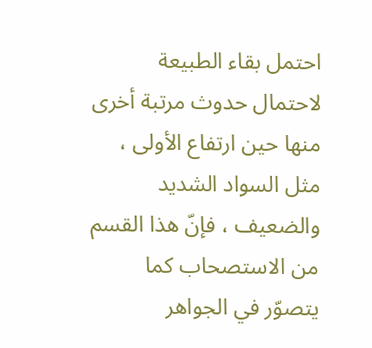احتمل بقاء الطبيعة لاحتمال حدوث مرتبة أخرى منها حين ارتفاع الأولى ، مثل السواد الشديد والضعيف ، فإنّ هذا القسم من الاستصحاب كما يتصوّر في الجواهر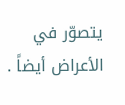يتصوّر في الأعراض أيضاً .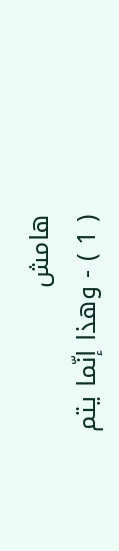هامش
( 1 ) - وهذا إنّما يتم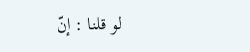لو قلنا : إنّ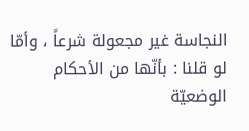النجاسة غير مجعولة شرعاً ، وأمّا لو قلنا : بأنّها من الأحكام الوضعيّة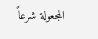المجعولة شرعاً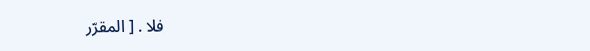فلا . [ المقرّر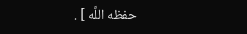حفظه اللَّه ] .